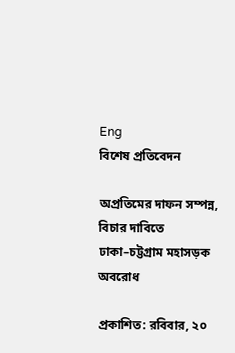Eng
বিশেষ প্রতিবেদন

অপ্রতিমের দাফন সম্পন্ন, বিচার দাবিতে ঢাকা–চট্টগ্রাম মহাসড়ক অবরোধ

প্রকাশিত: রবিবার, ২০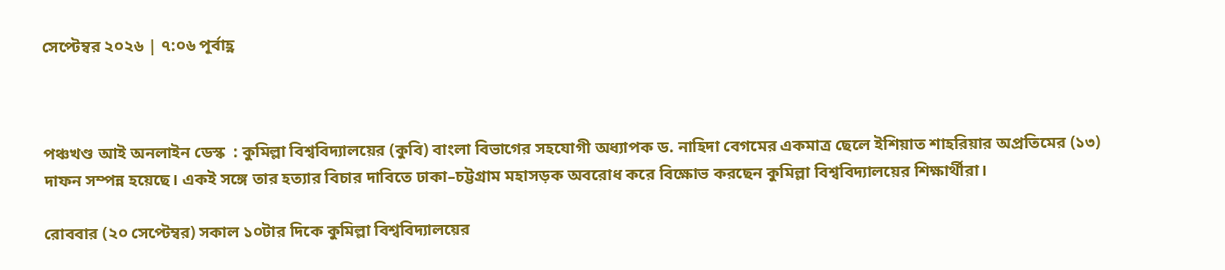সেপ্টেম্বর ২০২৬ | ৭:০৬ পূর্বাহ্ণ



পঞ্চখণ্ড আই অনলাইন ডেস্ক  : কুমিল্লা বিশ্ববিদ্যালয়ের (কুবি) বাংলা বিভাগের সহযোগী অধ্যাপক ড. নাহিদা বেগমের একমাত্র ছেলে ইশিয়াত শাহরিয়ার অপ্রতিমের (১৩) দাফন সম্পন্ন হয়েছে। একই সঙ্গে তার হত্যার বিচার দাবিতে ঢাকা–চট্টগ্রাম মহাসড়ক অবরোধ করে বিক্ষোভ করছেন কুমিল্লা বিশ্ববিদ্যালয়ের শিক্ষার্থীরা।

রোববার (২০ সেপ্টেম্বর) সকাল ১০টার দিকে কুমিল্লা বিশ্ববিদ্যালয়ের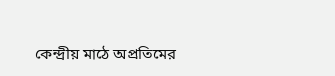কেন্দ্রীয় মাঠে অপ্রতিমের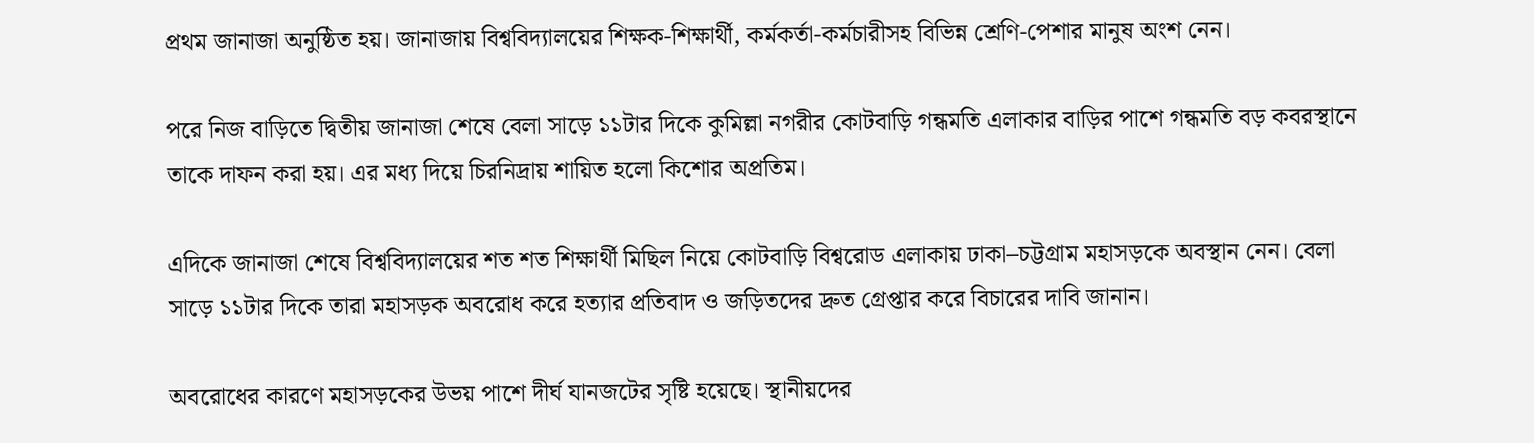প্রথম জানাজা অনুষ্ঠিত হয়। জানাজায় বিশ্ববিদ্যালয়ের শিক্ষক-শিক্ষার্থী, কর্মকর্তা-কর্মচারীসহ বিভিন্ন শ্রেণি-পেশার মানুষ অংশ নেন।

পরে নিজ বাড়িতে দ্বিতীয় জানাজা শেষে বেলা সাড়ে ১১টার দিকে কুমিল্লা নগরীর কোটবাড়ি গন্ধমতি এলাকার বাড়ির পাশে গন্ধমতি বড় কবরস্থানে তাকে দাফন করা হয়। এর মধ্য দিয়ে চিরনিদ্রায় শায়িত হলো কিশোর অপ্রতিম।

এদিকে জানাজা শেষে বিশ্ববিদ্যালয়ের শত শত শিক্ষার্থী মিছিল নিয়ে কোটবাড়ি বিশ্বরোড এলাকায় ঢাকা–চট্টগ্রাম মহাসড়কে অবস্থান নেন। বেলা সাড়ে ১১টার দিকে তারা মহাসড়ক অবরোধ করে হত্যার প্রতিবাদ ও জড়িতদের দ্রুত গ্রেপ্তার করে বিচারের দাবি জানান।

অবরোধের কারণে মহাসড়কের উভয় পাশে দীর্ঘ যানজটের সৃষ্টি হয়েছে। স্থানীয়দের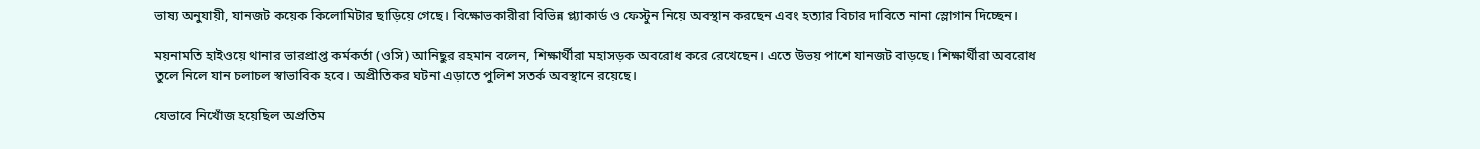ভাষ্য অনুযায়ী, যানজট কয়েক কিলোমিটার ছাড়িয়ে গেছে। বিক্ষোভকারীরা বিভিন্ন প্ল্যাকার্ড ও ফেস্টুন নিয়ে অবস্থান করছেন এবং হত্যার বিচার দাবিতে নানা স্লোগান দিচ্ছেন।

ময়নামতি হাইওয়ে থানার ভারপ্রাপ্ত কর্মকর্তা (ওসি) আনিছুর রহমান বলেন, শিক্ষার্থীরা মহাসড়ক অবরোধ করে রেখেছেন। এতে উভয় পাশে যানজট বাড়ছে। শিক্ষার্থীরা অবরোধ তুলে নিলে যান চলাচল স্বাভাবিক হবে। অপ্রীতিকর ঘটনা এড়াতে পুলিশ সতর্ক অবস্থানে রয়েছে।

যেভাবে নিখোঁজ হয়েছিল অপ্রতিম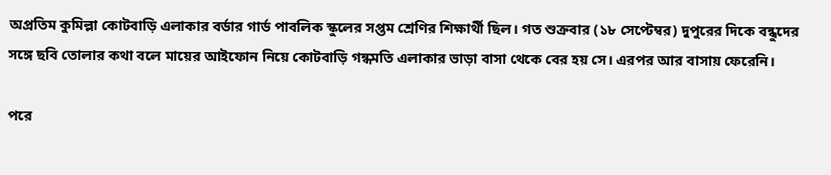অপ্রতিম কুমিল্লা কোটবাড়ি এলাকার বর্ডার গার্ড পাবলিক স্কুলের সপ্তম শ্রেণির শিক্ষার্থী ছিল। গত শুক্রবার (১৮ সেপ্টেম্বর) দুপুরের দিকে বন্ধুদের সঙ্গে ছবি তোলার কথা বলে মায়ের আইফোন নিয়ে কোটবাড়ি গন্ধমতি এলাকার ভাড়া বাসা থেকে বের হয় সে। এরপর আর বাসায় ফেরেনি।

পরে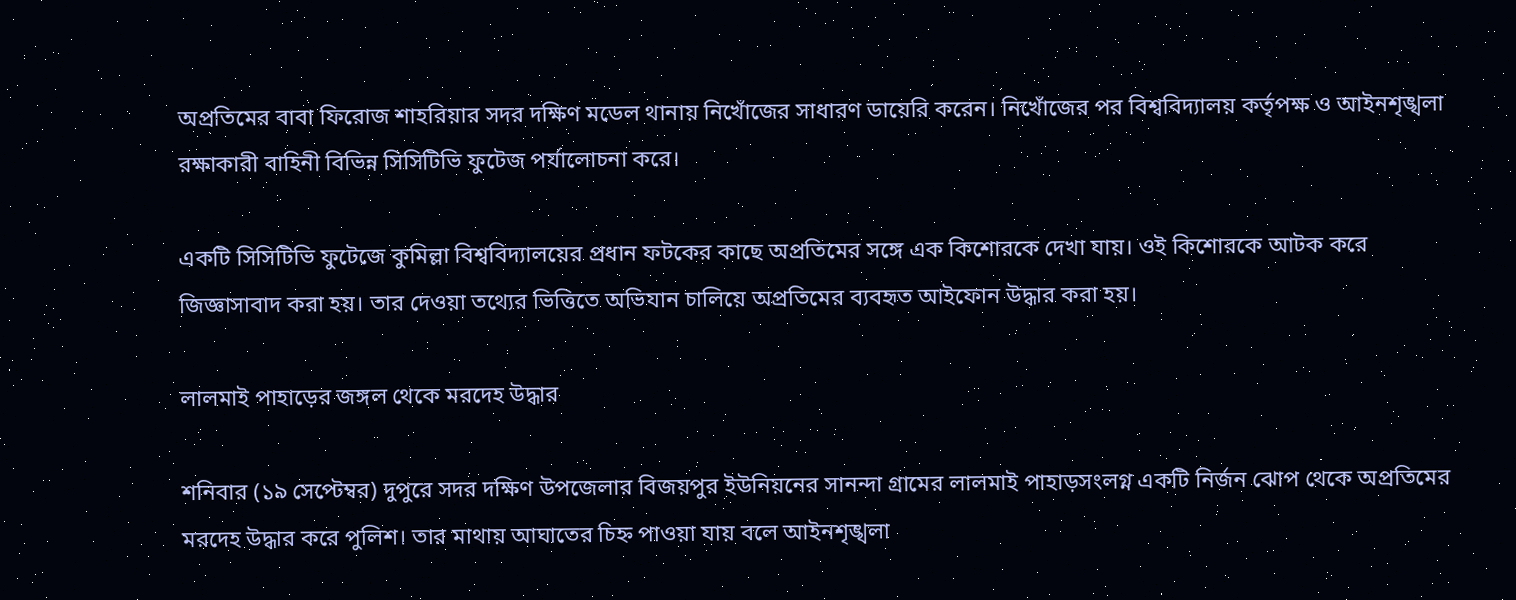অপ্রতিমের বাবা ফিরোজ শাহরিয়ার সদর দক্ষিণ মডেল থানায় নিখোঁজের সাধারণ ডায়েরি করেন। নিখোঁজের পর বিশ্ববিদ্যালয় কর্তৃপক্ষ ও আইনশৃঙ্খলা রক্ষাকারী বাহিনী বিভিন্ন সিসিটিভি ফুটেজ পর্যালোচনা করে।

একটি সিসিটিভি ফুটেজে কুমিল্লা বিশ্ববিদ্যালয়ের প্রধান ফটকের কাছে অপ্রতিমের সঙ্গে এক কিশোরকে দেখা যায়। ওই কিশোরকে আটক করে জিজ্ঞাসাবাদ করা হয়। তার দেওয়া তথ্যের ভিত্তিতে অভিযান চালিয়ে অপ্রতিমের ব্যবহৃত আইফোন উদ্ধার করা হয়।

লালমাই পাহাড়ের জঙ্গল থেকে মরদেহ উদ্ধার

শনিবার (১৯ সেপ্টেম্বর) দুপুরে সদর দক্ষিণ উপজেলার বিজয়পুর ইউনিয়নের সানন্দা গ্রামের লালমাই পাহাড়সংলগ্ন একটি নির্জন ঝোপ থেকে অপ্রতিমের মরদেহ উদ্ধার করে পুলিশ। তার মাথায় আঘাতের চিহ্ন পাওয়া যায় বলে আইনশৃঙ্খলা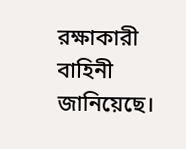রক্ষাকারী বাহিনী জানিয়েছে।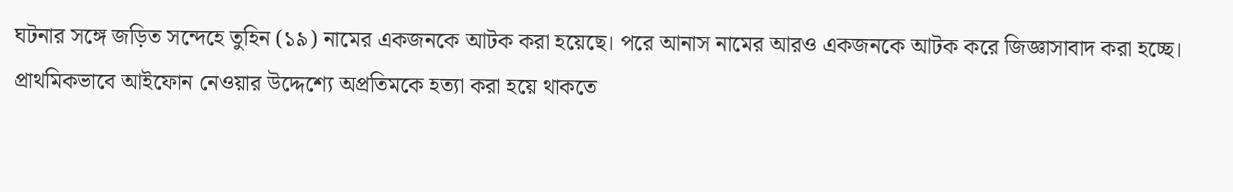ঘটনার সঙ্গে জড়িত সন্দেহে তুহিন (১৯) নামের একজনকে আটক করা হয়েছে। পরে আনাস নামের আরও একজনকে আটক করে জিজ্ঞাসাবাদ করা হচ্ছে। প্রাথমিকভাবে আইফোন নেওয়ার উদ্দেশ্যে অপ্রতিমকে হত্যা করা হয়ে থাকতে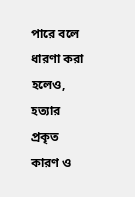পারে বলে ধারণা করা হলেও, হত্যার প্রকৃত কারণ ও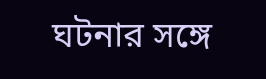ঘটনার সঙ্গে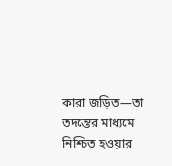কারা জড়িত—তা তদন্তের মাধ্যমে নিশ্চিত হওয়ার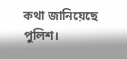কথা জানিয়েছে পুলিশ।